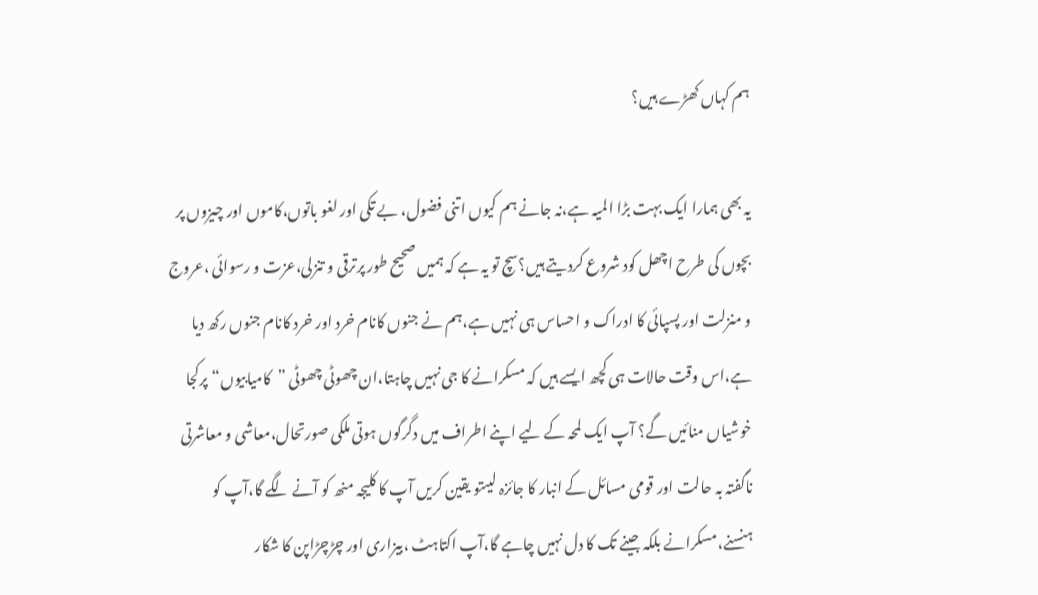ہم کہاں کھڑے ہیں؟

یہ بھی ہمارا ایک بہت بڑا المیہ ہے،نہ جانے ہم کیوں اتنی فضول، بے تکی اور لغو باتوں،کاموں اور چیزوں پر بچوں کی طرح اچھل کود شروع کردیتے ہیں؟سچ تو یہ ہے کہ ہمیں صحیح طور پرترقی و تنزلی،عزت و رسوائی ،عروج و منزلت اور پسپائی کا ادراک و احساس ہی نہیں ہے،ہم نے جنوں کانام خرد اور خرد کانام جنوں رکھ دیا ہے،اس وقت حالات ہی کچھ ایسے ہیں کہ مسکرانے کا جی نہیں چاہتا،ان چھوٹی چھوٹی ”کامیابیوں“پرکجا خوشیاں منائیں گے؟ آپ ایک لمحہ کے لیے اپنے اطراف میں دگرگوں ہوتی ملکی صورتحال،معاشی و معاشرتی ناگفتہ بہ حالت اور قومی مسائل کے انبار کا جائزہ لیںتو یقین کریں آپ کا کلیجہ منھ کو آنے لگے گا،آپ کو ہنسنے،مسکرانے بلکہ جینے تک کا دل نہیں چاہے گا،آپ اکتاہٹ ،بیزاری اور چڑچڑاپن کا شکار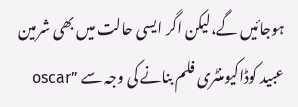ہوجائیں گے،لیکن اگر ایسی حالت میں بھی شرمین عبید کوڈاکیومنٹری فلم بنانے کی وجہ سے ”oscar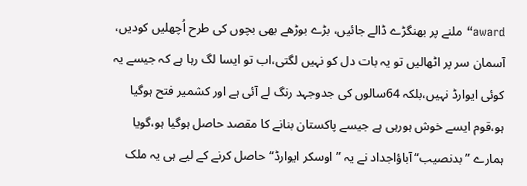award“ ملنے پر بھنگڑے ڈالے جائیں، بڑے بوڑھے بھی بچوں کی طرح اُچھلیں کودیں، آسمان سر پر اٹھالیں تو یہ بات دل کو نہیں لگتی،اب تو ایسا لگ رہا ہے کہ جیسے یہ کوئی ایوارڈ نہیں،بلکہ 64سالوں کی جدوجہد رنگ لے آئی ہے اور کشمیر فتح ہوگیا ہو،قوم ایسے خوش ہورہی ہے جیسے پاکستان بنانے کا مقصد حاصل ہوگیا ہو،گویا ہمارے ”بدنصیب“آباؤاجداد نے یہ ”اوسکر ایوارڈ“حاصل کرنے کے لیے ہی یہ ملک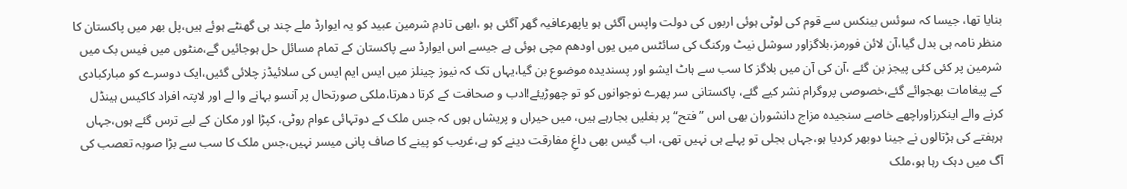بنایا تھا، جیسا کہ سوئس بینکس سے قوم کی لوٹی ہوئی اربوں کی دولت واپس آگئی ہو یاپھرعافیہ گھر آگئی ہو ،ابھی تادمِ شرمین عبید کو یہ ایوارڈ ملے چند ہی گھنٹے ہوئے ہیں،پل بھر میں پاکستان کا منظر نامہ ہی بدل گیا،آن لائن فورمز،بلاگزاور سوشل نیٹ ورکنگ کی سائٹس میں یوں اودھم مچی ہوئی ہے جیسے اس ایوارڈ سے پاکستان کے تمام مسائل حل ہوجائیں گے،منٹوں میں فیس بک میں شرمین پر کئی کئی پیجز بن گئے ،آن کی آن میں بلاگز کا سب سے ہاٹ ایشو اور پسندیدہ موضوع بن گیا،یہاں تک کہ نیوز چینلز میں ایس ایم ایس کی سلائیڈز چلائی گئیں،ایک دوسرے کو مبارکبادی کے پیغامات بھجوائے گئے،خصوصی پروگرام نشر کیے گئے، پاکستانی سر پھرے نوجوانوں کو تو چھوڑیئے!ادب و صحافت کے کرتا دھرتا،ملکی صورتحال پر آنسو بہانے وا لے اور لاپتہ افراد کاکیس ہینڈل کرنے والے اینکرزاوراچھے خاصے سنجیدہ مزاج دانشوران بھی اس ”فتح“ پر بغلیں بجارہے ہیں، میں حیراں و پریشاں ہوں کہ جس ملک کے دوتہائی عوام روٹی، کپڑا اور مکان کے لیے ترس گئے ہوں،جہاں ہرہفتے کی ہڑتالوں نے جینا دوبھر کردیا ہو،جہاں بجلی تو پہلے ہی نہیں تھی، اب گیس بھی داغِ مفارقت دینے کو ہے،غریب کو پینے کا صاف پانی میسر نہیں،جس ملک کا سب سے بڑا صوبہ تعصب کی آگ میں دہک رہا ہو،ملک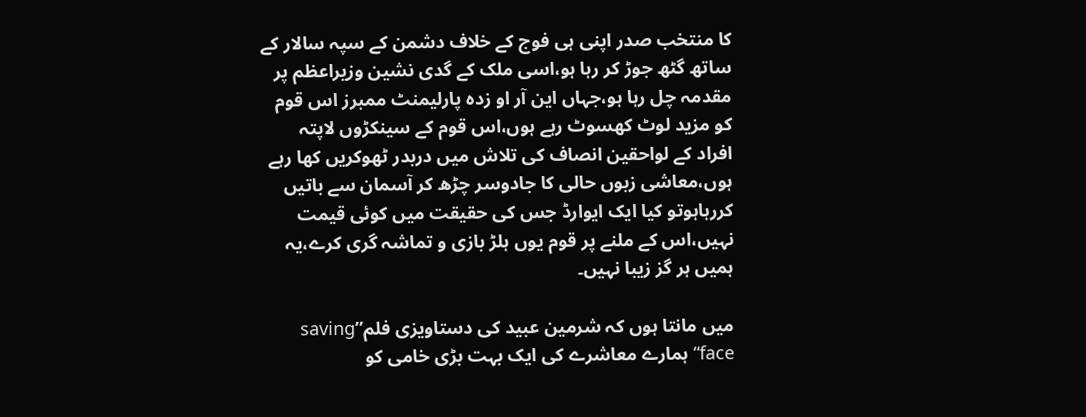کا منتخب صدر اپنی ہی فوج کے خلاف دشمن کے سپہ سالار کے ساتھ گٹھ جوڑ کر رہا ہو،اسی ملک کے گدی نشین وزیراعظم پر مقدمہ چل رہا ہو،جہاں این آر او زدہ پارلیمنٹ ممبرز اس قوم کو مزید لوٹ کھسوٹ رہے ہوں،اس قوم کے سینکڑوں لاپتہ افراد کے لواحقین انصاف کی تلاش میں دربدر ٹھوکریں کھا رہے ہوں،معاشی زبوں حالی کا جادوسر چڑھ کر آسمان سے باتیں کررہاہوتو کیا ایک ایوارڈ جس کی حقیقت میں کوئی قیمت نہیں،اس کے ملنے پر قوم یوں ہلڑ بازی و تماشہ گری کرے،یہ ہمیں ہر گز زیبا نہیں۔

میں مانتا ہوں کہ شرمین عبید کی دستاویزی فلم”saving face“ ہمارے معاشرے کی ایک بہت بڑی خامی کو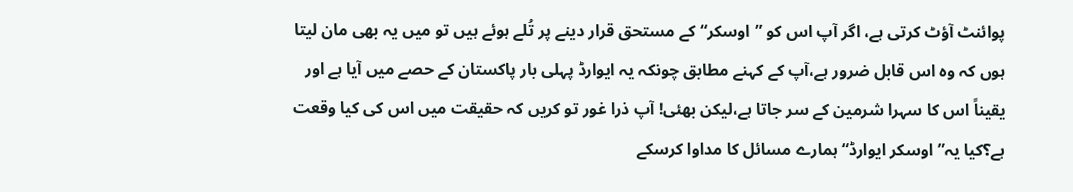پوائنٹ آؤٹ کرتی ہے، اگر آپ اس کو ”اوسکر“کے مستحق قرار دینے پر تُلے ہوئے ہیں تو میں یہ بھی مان لیتا ہوں کہ وہ اس قابل ضرور ہے،آپ کے کہنے مطابق چونکہ یہ ایوارڈ پہلی بار پاکستان کے حصے میں آیا ہے اور یقیناً اس کا سہرا شرمین کے سر جاتا ہے،لیکن بھئی! آپ ذرا غور تو کریں کہ حقیقت میں اس کی کیا وقعت ہے؟کیا یہ”اوسکر ایوارڈ“ ہمارے مسائل کا مداوا کرسکے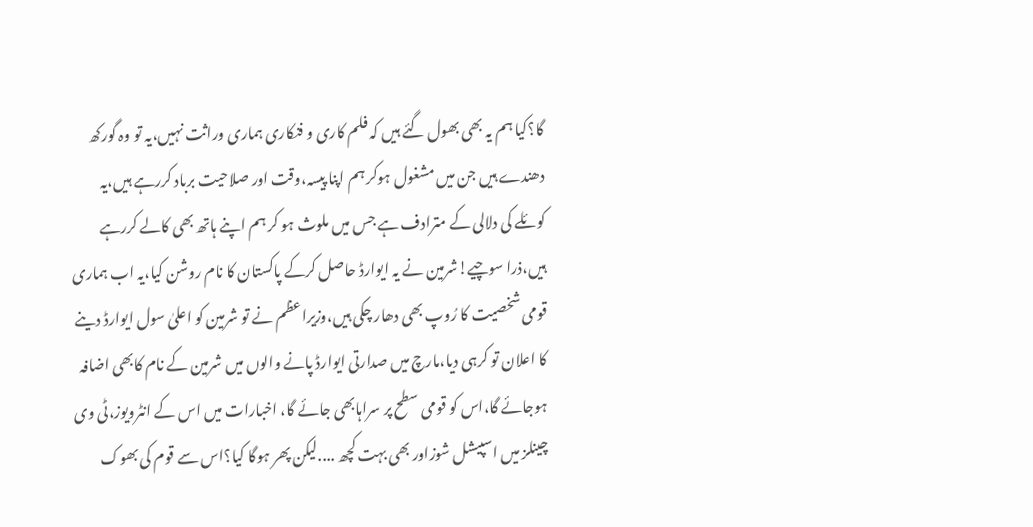گا؟کیا ہم یہ بھی بھول گئے ہیں کہ فلم کاری و فنکاری ہماری وراثت نہیں،یہ تو وہ گورکھ دھندے ہیں جن میں مشغول ہوکر ہم اپنا پیسہ،وقت اور صلاحیت برباد کررہے ہیں،یہ کوئلے کی دلالی کے مترادف ہے جس میں ملوث ہو کر ہم اپنے ہاتھ بھی کالے کررہے ہیں،ذرا سوچیے!شرمین نے یہ ایوارڈ حاصل کرکے پاکستان کا نام روشن کیا،یہ اب ہماری قومی شخصیت کا رُوپ بھی دھار چکی ہیں،وزیراعظم نے تو شرمین کو اعلیٰ سول ایوارڈ دینے کا اعلان تو کرہی دیا،مارچ میں صدارتی ایوارڈ پانے والوں میں شرمین کے نام کابھی اضافہ ہوجائے گا،اس کو قومی سطح پر سراہابھی جائے گا، اخبارات میں اس کے انٹرویوز،ٹی وی چینلز میں اسپیشل شوزاور بھی بہت کچھ ....لیکن پھر ہوگا کیا؟اس سے قوم کی بھوک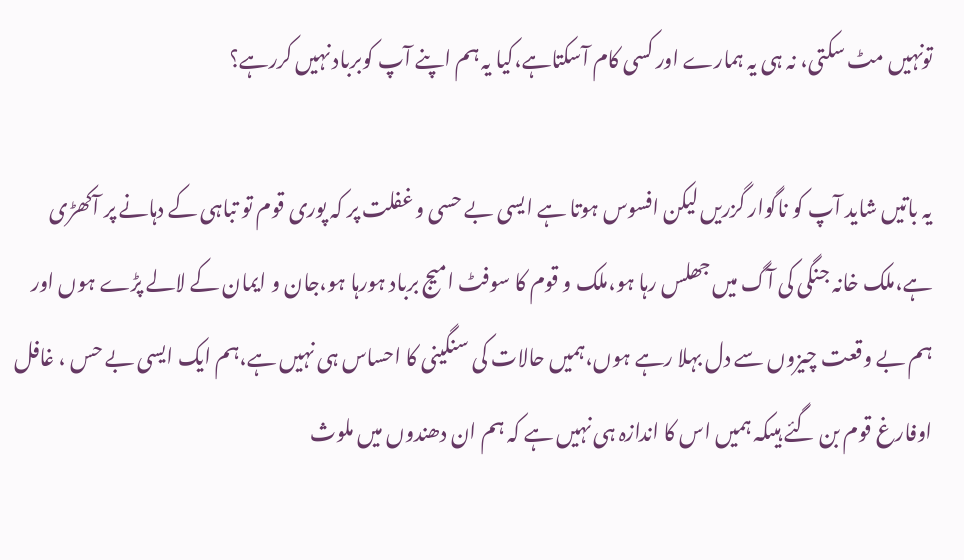تونہیں مٹ سکتی، نہ ہی یہ ہمارے اور کسی کام آسکتاہے،کیا یہ ہم اپنے آپ کوبرباد نہیں کررہے؟

یہ باتیں شاید آپ کو ناگوار گزریں لیکن افسوس ہوتا ہے ایسی بے حسی و غفلت پر کہ پوری قوم تو تباہی کے دہانے پر آکھڑی ہے،ملک خانہ جنگی کی آگ میں جھلس رہا ہو،ملک و قوم کا سوفٹ امیج برباد ہورہا ہو،جان و ایمان کے لالے پڑے ہوں اور ہم بے وقعت چیزوں سے دل بہلا رہے ہوں،ہمیں حالات کی سنگینی کا احساس ہی نہیں ہے،ہم ایک ایسی بے حس ، غافل اوفارغ قوم بن گئے ہیںکہ ہمیں اس کا اندازہ ہی نہیں ہے کہ ہم ان دھندوں میں ملوث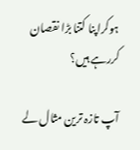ہوکراپنا کتنا بڑا نقصان کررہے ہیں؟

آپ تازہ ترین مثال لے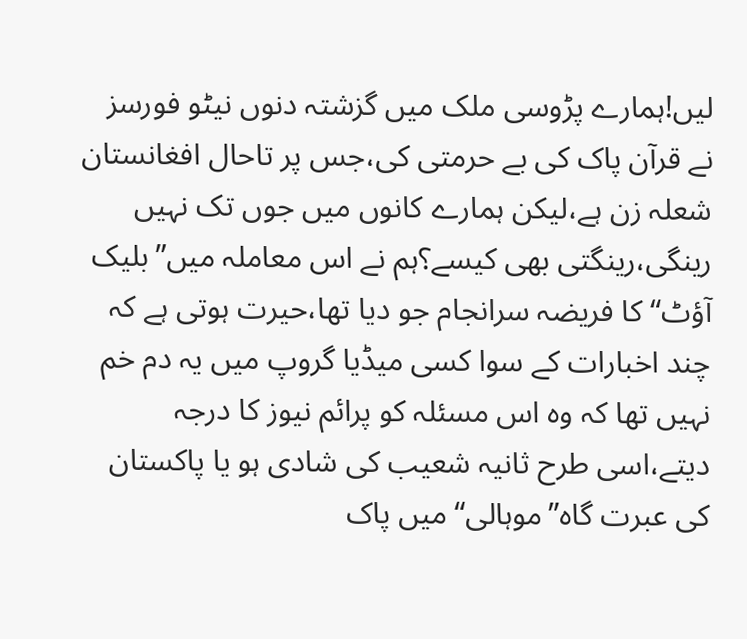لیں!ہمارے پڑوسی ملک میں گزشتہ دنوں نیٹو فورسز نے قرآن پاک کی بے حرمتی کی،جس پر تاحال افغانستان شعلہ زن ہے،لیکن ہمارے کانوں میں جوں تک نہیں رینگی،رینگتی بھی کیسے؟ہم نے اس معاملہ میں”بلیک آؤٹ“ کا فریضہ سرانجام جو دیا تھا،حیرت ہوتی ہے کہ چند اخبارات کے سوا کسی میڈیا گروپ میں یہ دم خم نہیں تھا کہ وہ اس مسئلہ کو پرائم نیوز کا درجہ دیتے،اسی طرح ثانیہ شعیب کی شادی ہو یا پاکستان کی عبرت گاہ”موہالی“ میں پاک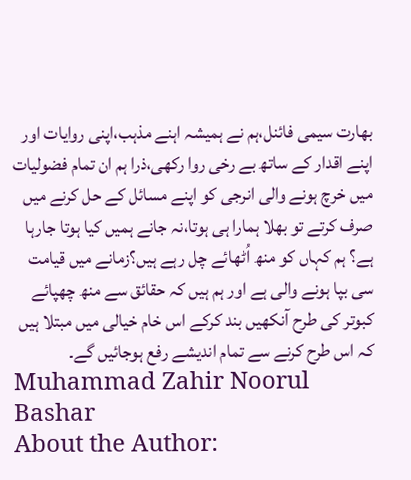بھارت سیمی فائنل،ہم نے ہمیشہ اہنے مذہب،اپنی روایات اور اپنے اقدار کے ساتھ بے رخی روا رکھی،ذرا ہم ان تمام فضولیات میں خرچ ہونے والی انرجی کو اپنے مسائل کے حل کرنے میں صرف کرتے تو بھلا ہمارا ہی ہوتا،نہ جانے ہمیں کیا ہوتا جارہا ہے؟ ہم کہاں کو منھ اُٹھائے چل رہے ہیں؟زمانے میں قیامت سی بپا ہونے والی ہے اور ہم ہیں کہ حقائق سے منھ چھپائے کبوتر کی طرح آنکھیں بند کرکے اس خام خیالی میں مبتلا ہیں کہ اس طرح کرنے سے تمام اندیشے رفع ہوجائیں گے۔
Muhammad Zahir Noorul Bashar
About the Author: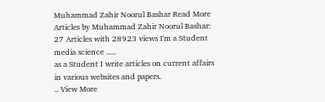Muhammad Zahir Noorul Bashar Read More Articles by Muhammad Zahir Noorul Bashar: 27 Articles with 28923 views I'm a Student media science .....
as a Student I write articles on current affairs in various websites and papers.
.. View More